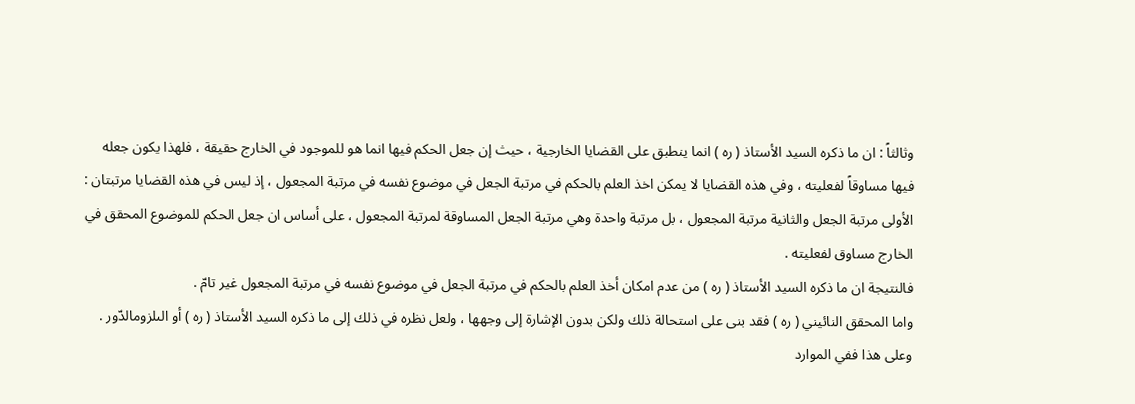وثالثاً : ان ما ذكره السيد الأستاذ ( ره ) انما ينطبق على القضايا الخارجية ، حيث إن جعل الحكم فيها انما هو للموجود في الخارج حقيقة ، فلهذا يكون جعله فيها مساوقاً لفعليته ، وفي هذه القضايا لا يمكن اخذ العلم بالحكم في مرتبة الجعل في موضوع نفسه في مرتبة المجعول ، إذ ليس في هذه القضايا مرتبتان : الأولى مرتبة الجعل والثانية مرتبة المجعول ، بل مرتبة واحدة وهي مرتبة الجعل المساوقة لمرتبة المجعول ، على أساس ان جعل الحكم للموضوع المحقق في الخارج مساوق لفعليته .
فالنتيجة ان ما ذكره السيد الأستاذ ( ره ) من عدم امكان أخذ العلم بالحكم في مرتبة الجعل في موضوع نفسه في مرتبة المجعول غير تامّ .
واما المحقق النائيني ( ره ) فقد بنى على استحالة ذلك ولكن بدون الإشارة إلى وجهها ، ولعل نظره في ذلك إلى ما ذكره السيد الأستاذ ( ره ) أو الىلزومالدّور .
وعلى هذا ففي الموارد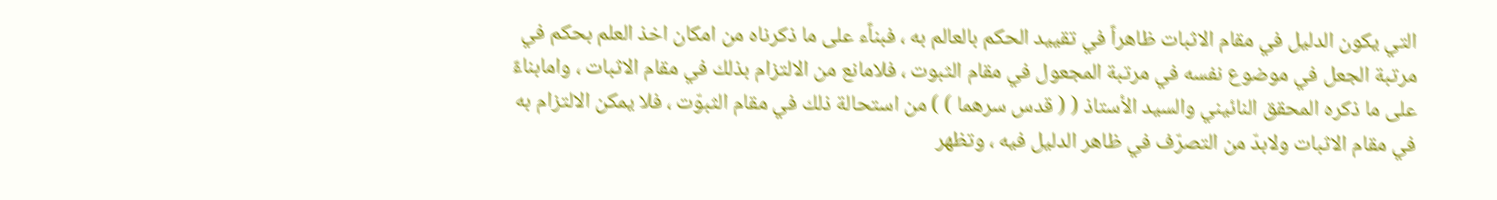التي يكون الدليل في مقام الاثبات ظاهراً في تقييد الحكم بالعالم به ، فبناًء على ما ذكرناه من امكان اخذ العلم بحكم في مرتبة الجعل في موضوع نفسه في مرتبة المجعول في مقام الثبوت ، فلامانع من الالتزام بذلك في مقام الاثبات ، وامابناءً على ما ذكره المحقق النائيني والسيد الأستاذ ( ( قدس سرهما ) ) من استحالة ذلك في مقام الثبوّت ، فلا يمكن الالتزام به في مقام الاثبات ولابدّ من التصرّف في ظاهر الدليل فيه ، وتظهر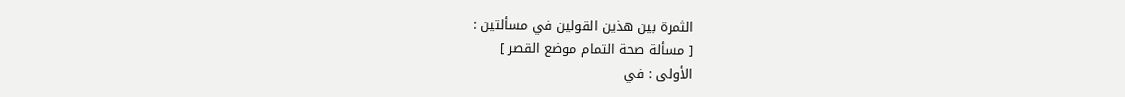الثمرة بين هذين القولين في مسألتين :
[ مسألة صحة التمام موضع القصر ]
الأولى : في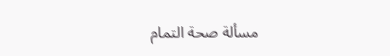مسألة صحة التمام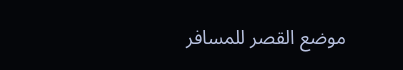موضع القصر للمسافر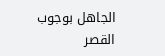الجاهل بوجوب القصر